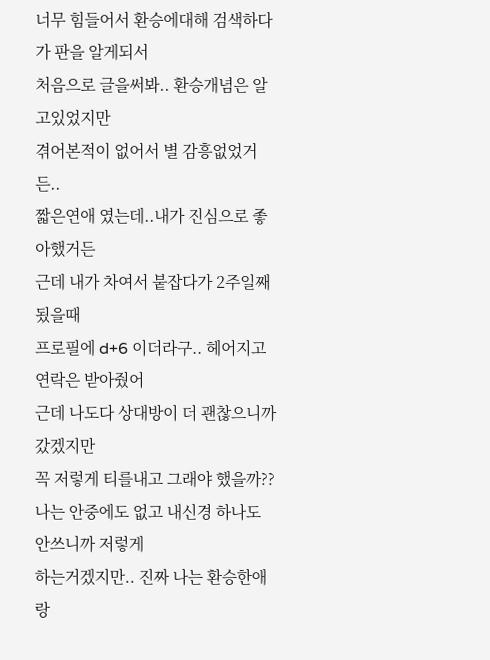너무 힘들어서 환승에대해 검색하다가 판을 알게되서
처음으로 글을써봐.. 환승개념은 알고있었지만
겪어본적이 없어서 별 감흥없었거든..
짧은연애 였는데..내가 진심으로 좋아했거든
근데 내가 차여서 붙잡다가 2주일째됬을때
프로필에 d+6 이더라구.. 헤어지고 연락은 받아줬어
근데 나도다 상대방이 더 괜찮으니까 갔겠지만
꼭 저렇게 티를내고 그래야 했을까??
나는 안중에도 없고 내신경 하나도 안쓰니까 저렇게
하는거겠지만.. 진짜 나는 환승한애랑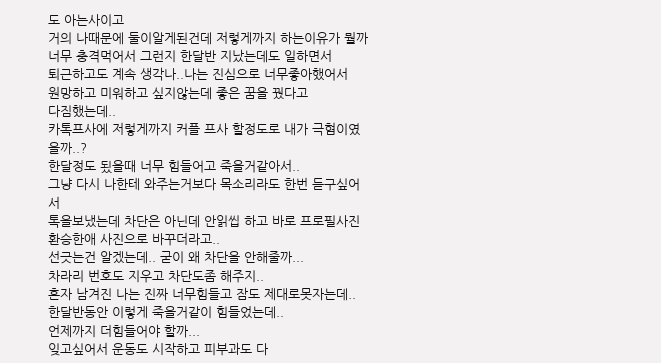도 아는사이고
거의 나때문에 둘이알게된건데 저렇게까지 하는이유가 뭘까
너무 충격먹어서 그런지 한달반 지났는데도 일하면서
퇴근하고도 계속 생각나..나는 진심으로 너무좋아했어서
원망하고 미워하고 싶지않는데 좋은 꿈을 꿨다고
다짐했는데..
카톡프사에 저렇게까지 커플 프사 할정도로 내가 극혐이였을까..?
한달정도 됬을때 너무 힘들어고 죽을거같아서..
그냥 다시 나한테 와주는거보다 목소리라도 한번 듣구싶어서
톡을보냈는데 차단은 아닌데 안읽씹 하고 바로 프로필사진
환승한애 사진으로 바꾸더라고..
선긋는건 알겠는데.. 굳이 왜 차단을 안해줄까...
차라리 번호도 지우고 차단도좀 해주지..
혼자 남겨진 나는 진짜 너무힘들고 잠도 제대로못자는데..
한달반동안 이렇게 죽을거같이 힘들었는데..
언제까지 더힘들어야 할까...
잊고싶어서 운동도 시작하고 피부과도 다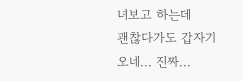녀보고 하는데
괜찮다가도 갑자기 오네... 진짜...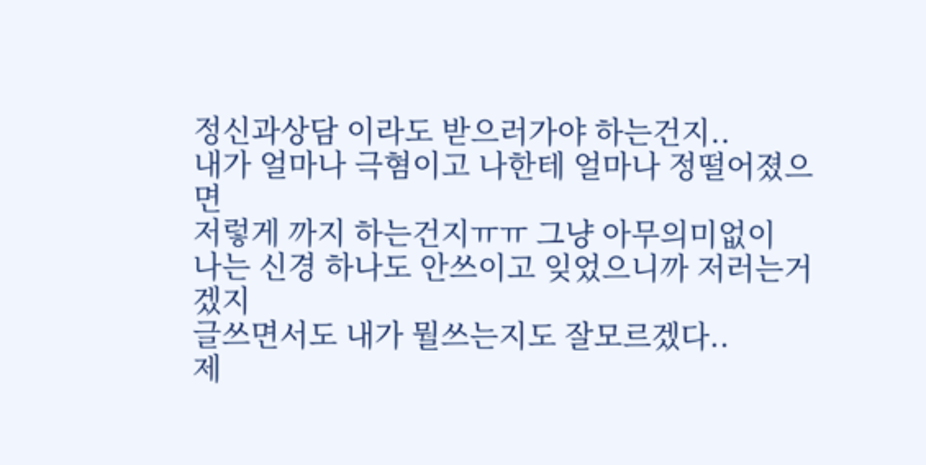정신과상담 이라도 받으러가야 하는건지..
내가 얼마나 극혐이고 나한테 얼마나 정떨어졌으면
저렇게 까지 하는건지ㅠㅠ 그냥 아무의미없이
나는 신경 하나도 안쓰이고 잊었으니까 저러는거겠지
글쓰면서도 내가 뭘쓰는지도 잘모르겠다..
제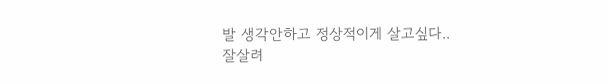발 생각안하고 정상적이게 살고싶다..
잘살려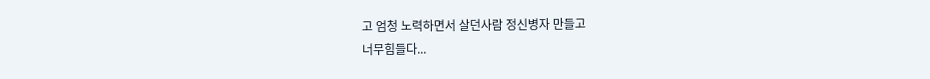고 엄청 노력하면서 살던사람 정신병자 만들고
너무힘들다...